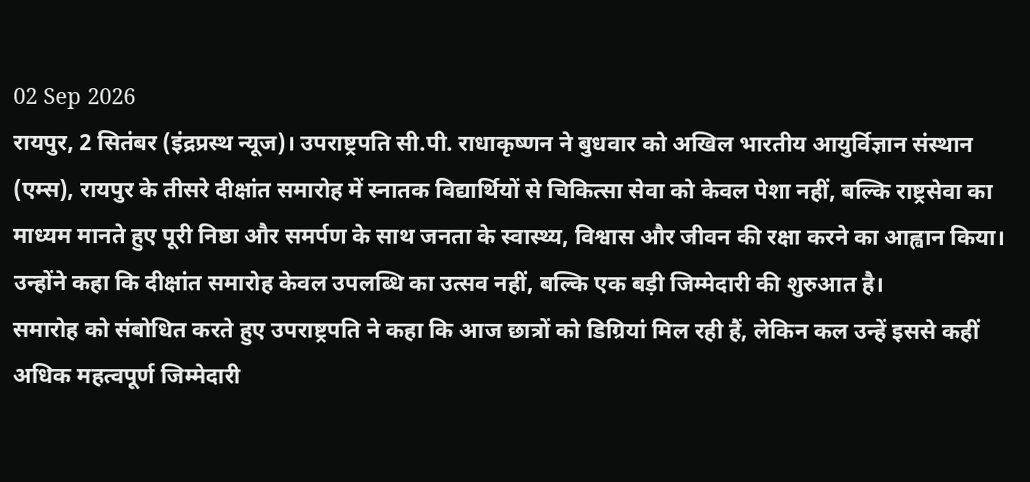02 Sep 2026
रायपुर, 2 सितंबर (इंद्रप्रस्थ न्यूज)। उपराष्ट्रपति सी.पी. राधाकृष्णन ने बुधवार को अखिल भारतीय आयुर्विज्ञान संस्थान (एम्स), रायपुर के तीसरे दीक्षांत समारोह में स्नातक विद्यार्थियों से चिकित्सा सेवा को केवल पेशा नहीं, बल्कि राष्ट्रसेवा का माध्यम मानते हुए पूरी निष्ठा और समर्पण के साथ जनता के स्वास्थ्य, विश्वास और जीवन की रक्षा करने का आह्वान किया। उन्होंने कहा कि दीक्षांत समारोह केवल उपलब्धि का उत्सव नहीं, बल्कि एक बड़ी जिम्मेदारी की शुरुआत है।
समारोह को संबोधित करते हुए उपराष्ट्रपति ने कहा कि आज छात्रों को डिग्रियां मिल रही हैं, लेकिन कल उन्हें इससे कहीं अधिक महत्वपूर्ण जिम्मेदारी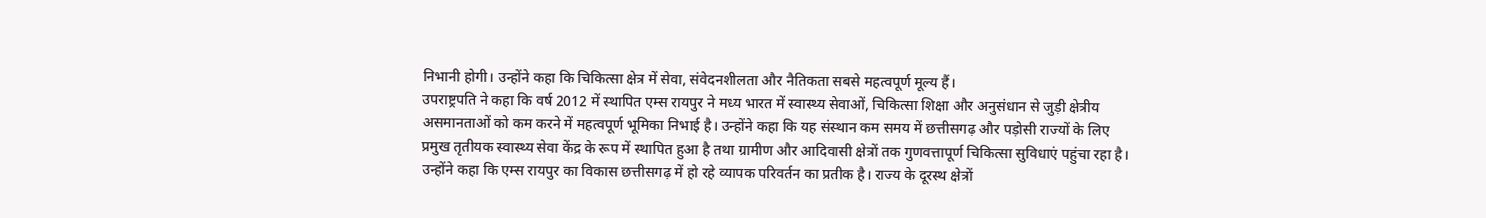निभानी होगी। उन्होंने कहा कि चिकित्सा क्षेत्र में सेवा, संवेदनशीलता और नैतिकता सबसे महत्वपूर्ण मूल्य हैं।
उपराष्ट्रपति ने कहा कि वर्ष 2012 में स्थापित एम्स रायपुर ने मध्य भारत में स्वास्थ्य सेवाओं, चिकित्सा शिक्षा और अनुसंधान से जुड़ी क्षेत्रीय असमानताओं को कम करने में महत्वपूर्ण भूमिका निभाई है। उन्होंने कहा कि यह संस्थान कम समय में छत्तीसगढ़ और पड़ोसी राज्यों के लिए प्रमुख तृतीयक स्वास्थ्य सेवा केंद्र के रूप में स्थापित हुआ है तथा ग्रामीण और आदिवासी क्षेत्रों तक गुणवत्तापूर्ण चिकित्सा सुविधाएं पहुंचा रहा है।
उन्होंने कहा कि एम्स रायपुर का विकास छत्तीसगढ़ में हो रहे व्यापक परिवर्तन का प्रतीक है। राज्य के दूरस्थ क्षेत्रों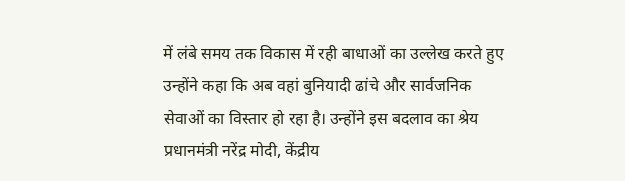में लंबे समय तक विकास में रही बाधाओं का उल्लेख करते हुए उन्होंने कहा कि अब वहां बुनियादी ढांचे और सार्वजनिक सेवाओं का विस्तार हो रहा है। उन्होंने इस बदलाव का श्रेय प्रधानमंत्री नरेंद्र मोदी, केंद्रीय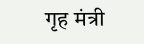गृह मंत्री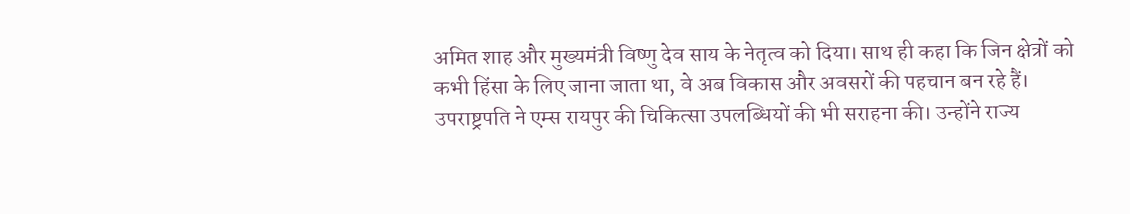अमित शाह और मुख्यमंत्री विष्णु देव साय के नेतृत्व को दिया। साथ ही कहा कि जिन क्षेत्रों को कभी हिंसा के लिए जाना जाता था, वे अब विकास और अवसरों की पहचान बन रहे हैं।
उपराष्ट्रपति ने एम्स रायपुर की चिकित्सा उपलब्धियों की भी सराहना की। उन्होंने राज्य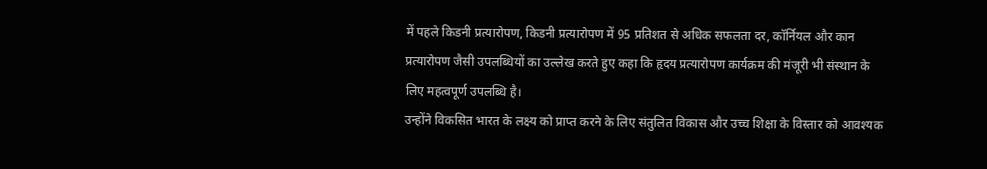में पहले किडनी प्रत्यारोपण, किडनी प्रत्यारोपण में 95 प्रतिशत से अधिक सफलता दर, कॉर्नियल और कान प्रत्यारोपण जैसी उपलब्धियों का उल्लेख करते हुए कहा कि हृदय प्रत्यारोपण कार्यक्रम की मंजूरी भी संस्थान के लिए महत्वपूर्ण उपलब्धि है।
उन्होंने विकसित भारत के लक्ष्य को प्राप्त करने के लिए संतुलित विकास और उच्च शिक्षा के विस्तार को आवश्यक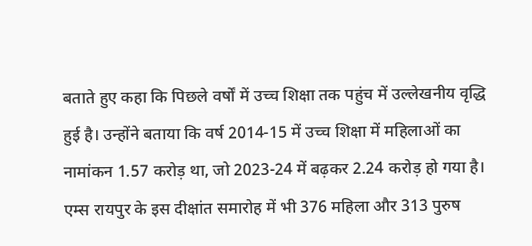बताते हुए कहा कि पिछले वर्षों में उच्च शिक्षा तक पहुंच में उल्लेखनीय वृद्धि हुई है। उन्होंने बताया कि वर्ष 2014-15 में उच्च शिक्षा में महिलाओं का नामांकन 1.57 करोड़ था, जो 2023-24 में बढ़कर 2.24 करोड़ हो गया है। एम्स रायपुर के इस दीक्षांत समारोह में भी 376 महिला और 313 पुरुष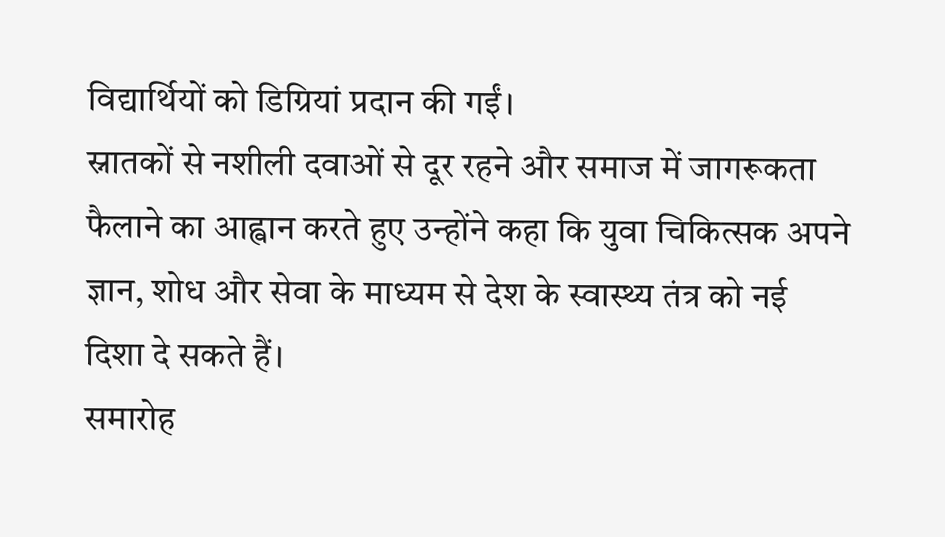विद्यार्थियों को डिग्रियां प्रदान की गईं।
स्नातकों से नशीली दवाओं से दूर रहने और समाज में जागरूकता फैलाने का आह्वान करते हुए उन्होंने कहा कि युवा चिकित्सक अपने ज्ञान, शोध और सेवा के माध्यम से देश के स्वास्थ्य तंत्र को नई दिशा दे सकते हैं।
समारोह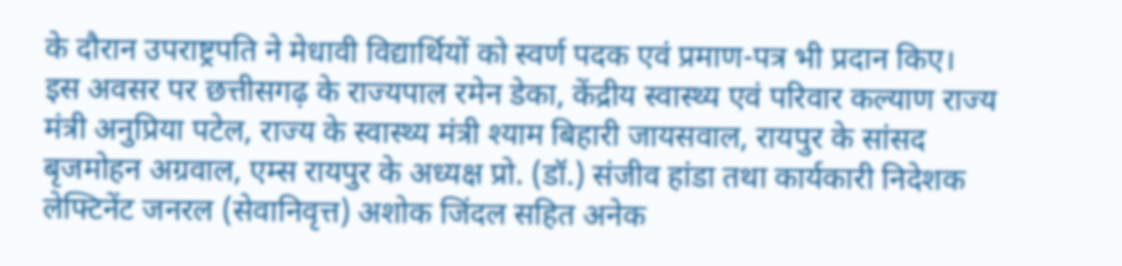के दौरान उपराष्ट्रपति ने मेधावी विद्यार्थियों को स्वर्ण पदक एवं प्रमाण-पत्र भी प्रदान किए।
इस अवसर पर छत्तीसगढ़ के राज्यपाल रमेन डेका, केंद्रीय स्वास्थ्य एवं परिवार कल्याण राज्य मंत्री अनुप्रिया पटेल, राज्य के स्वास्थ्य मंत्री श्याम बिहारी जायसवाल, रायपुर के सांसद बृजमोहन अग्रवाल, एम्स रायपुर के अध्यक्ष प्रो. (डॉ.) संजीव हांडा तथा कार्यकारी निदेशक लेफ्टिनेंट जनरल (सेवानिवृत्त) अशोक जिंदल सहित अनेक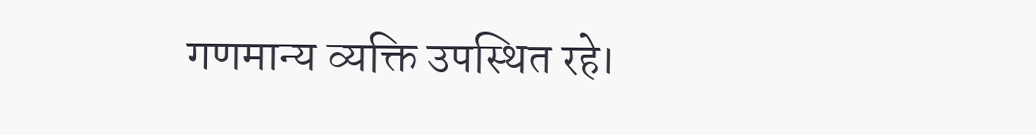गणमान्य व्यक्ति उपस्थित रहे।